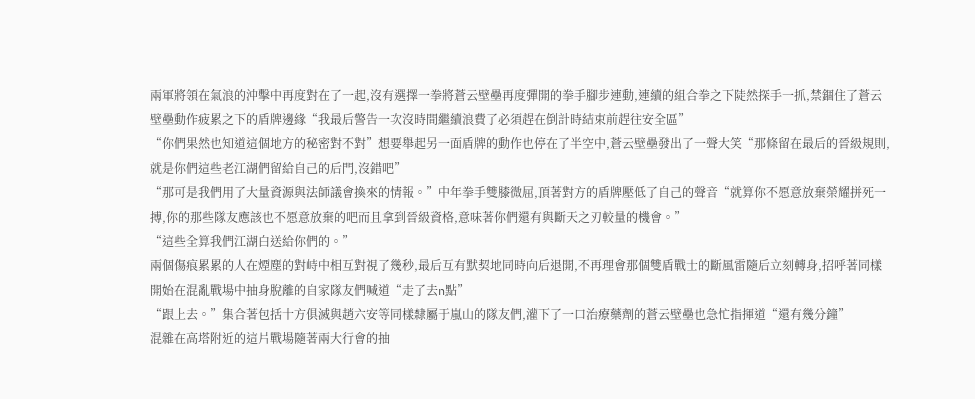兩軍將領在氣浪的沖擊中再度對在了一起,沒有選擇一拳將蒼云壁壘再度彈開的拳手腳步連動,連續的組合拳之下陡然探手一抓,禁錮住了蒼云壁壘動作疲累之下的盾牌邊緣“我最后警告一次沒時間繼續浪費了必須趕在倒計時結束前趕往安全區”
“你們果然也知道這個地方的秘密對不對”想要舉起另一面盾牌的動作也停在了半空中,蒼云壁壘發出了一聲大笑“那條留在最后的晉級規則,就是你們這些老江湖們留給自己的后門,沒錯吧”
“那可是我們用了大量資源與法師議會換來的情報。”中年拳手雙膝微屈,頂著對方的盾牌壓低了自己的聲音“就算你不愿意放棄榮耀拼死一搏,你的那些隊友應該也不愿意放棄的吧而且拿到晉級資格,意味著你們還有與斷天之刃較量的機會。”
“這些全算我們江湖白送給你們的。”
兩個傷痕累累的人在煙塵的對峙中相互對視了幾秒,最后互有默契地同時向后退開,不再理會那個雙盾戰士的斷風雷隨后立刻轉身,招呼著同樣開始在混亂戰場中抽身脫離的自家隊友們喊道“走了去n點”
“跟上去。”集合著包括十方俱滅與趙六安等同樣隸屬于嵐山的隊友們,灌下了一口治療藥劑的蒼云壁壘也急忙指揮道“還有幾分鐘”
混雜在高塔附近的這片戰場隨著兩大行會的抽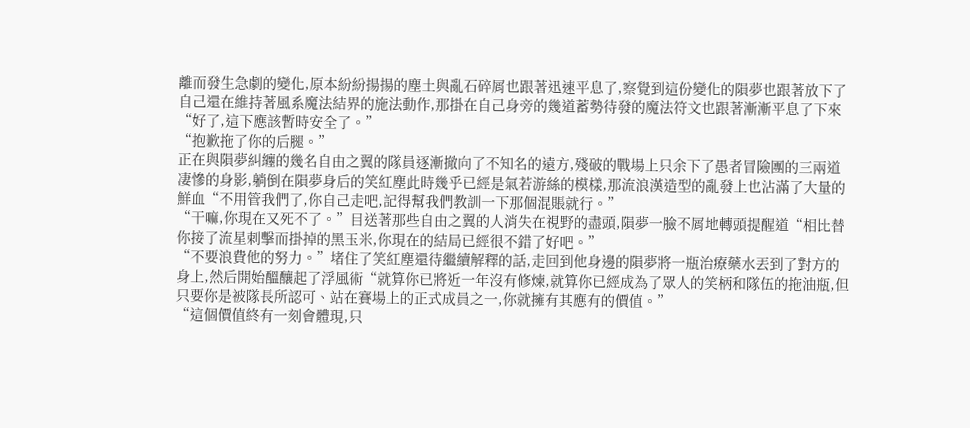離而發生急劇的變化,原本紛紛揚揚的塵土與亂石碎屑也跟著迅速平息了,察覺到這份變化的隕夢也跟著放下了自己還在維持著風系魔法結界的施法動作,那掛在自己身旁的幾道蓄勢待發的魔法符文也跟著漸漸平息了下來“好了,這下應該暫時安全了。”
“抱歉拖了你的后腿。”
正在與隕夢糾纏的幾名自由之翼的隊員逐漸撤向了不知名的遠方,殘破的戰場上只余下了愚者冒險團的三兩道凄慘的身影,躺倒在隕夢身后的笑紅塵此時幾乎已經是氣若游絲的模樣,那流浪漢造型的亂發上也沾滿了大量的鮮血“不用管我們了,你自己走吧,記得幫我們教訓一下那個混賬就行。”
“干嘛,你現在又死不了。”目送著那些自由之翼的人消失在視野的盡頭,隕夢一臉不屑地轉頭提醒道“相比替你接了流星刺擊而掛掉的黑玉米,你現在的結局已經很不錯了好吧。”
“不要浪費他的努力。”堵住了笑紅塵還待繼續解釋的話,走回到他身邊的隕夢將一瓶治療藥水丟到了對方的身上,然后開始醞釀起了浮風術“就算你已將近一年沒有修煉,就算你已經成為了眾人的笑柄和隊伍的拖油瓶,但只要你是被隊長所認可、站在賽場上的正式成員之一,你就擁有其應有的價值。”
“這個價值終有一刻會體現,只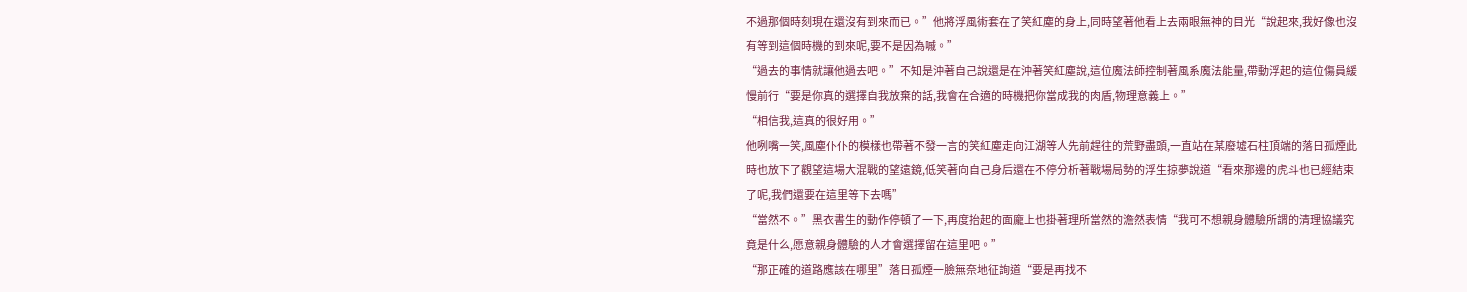不過那個時刻現在還沒有到來而已。”他將浮風術套在了笑紅塵的身上,同時望著他看上去兩眼無神的目光“說起來,我好像也沒有等到這個時機的到來呢,要不是因為嘁。”
“過去的事情就讓他過去吧。”不知是沖著自己說還是在沖著笑紅塵說,這位魔法師控制著風系魔法能量,帶動浮起的這位傷員緩慢前行“要是你真的選擇自我放棄的話,我會在合適的時機把你當成我的肉盾,物理意義上。”
“相信我,這真的很好用。”
他咧嘴一笑,風塵仆仆的模樣也帶著不發一言的笑紅塵走向江湖等人先前趕往的荒野盡頭,一直站在某廢墟石柱頂端的落日孤煙此時也放下了觀望這場大混戰的望遠鏡,低笑著向自己身后還在不停分析著戰場局勢的浮生掠夢說道“看來那邊的虎斗也已經結束了呢,我們還要在這里等下去嗎”
“當然不。”黑衣書生的動作停頓了一下,再度抬起的面龐上也掛著理所當然的澹然表情“我可不想親身體驗所謂的清理協議究竟是什么,愿意親身體驗的人才會選擇留在這里吧。”
“那正確的道路應該在哪里”落日孤煙一臉無奈地征詢道“要是再找不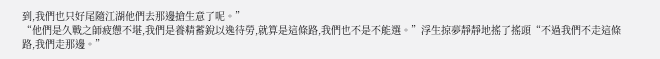到,我們也只好尾隨江湖他們去那邊搶生意了呢。”
“他們是久戰之師疲憊不堪,我們是養精蓄銳以逸待勞,就算是這條路,我們也不是不能選。”浮生掠夢靜靜地搖了搖頭“不過我們不走這條路,我們走那邊。”